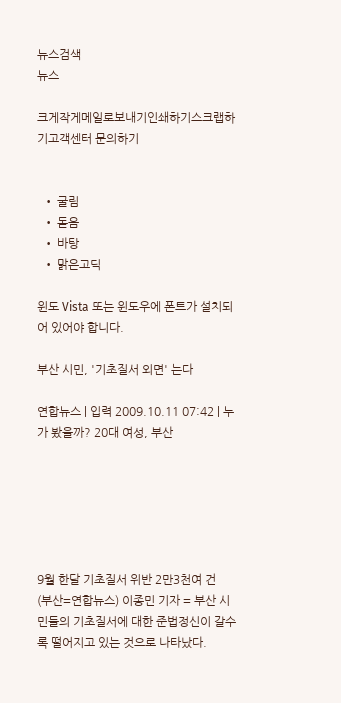뉴스검색
뉴스

크게작게메일로보내기인쇄하기스크랩하기고객센터 문의하기


  • 굴림
  • 돋음
  • 바탕
  • 맑은고딕

윈도 Vista 또는 윈도우에 폰트가 설치되어 있어야 합니다.

부산 시민, '기초질서 외면' 는다

연합뉴스 | 입력 2009.10.11 07:42 | 누가 봤을까? 20대 여성, 부산






9월 한달 기초질서 위반 2만3천여 건
(부산=연합뉴스) 이종민 기자 = 부산 시민들의 기초질서에 대한 준법정신이 갈수록 떨어지고 있는 것으로 나타났다.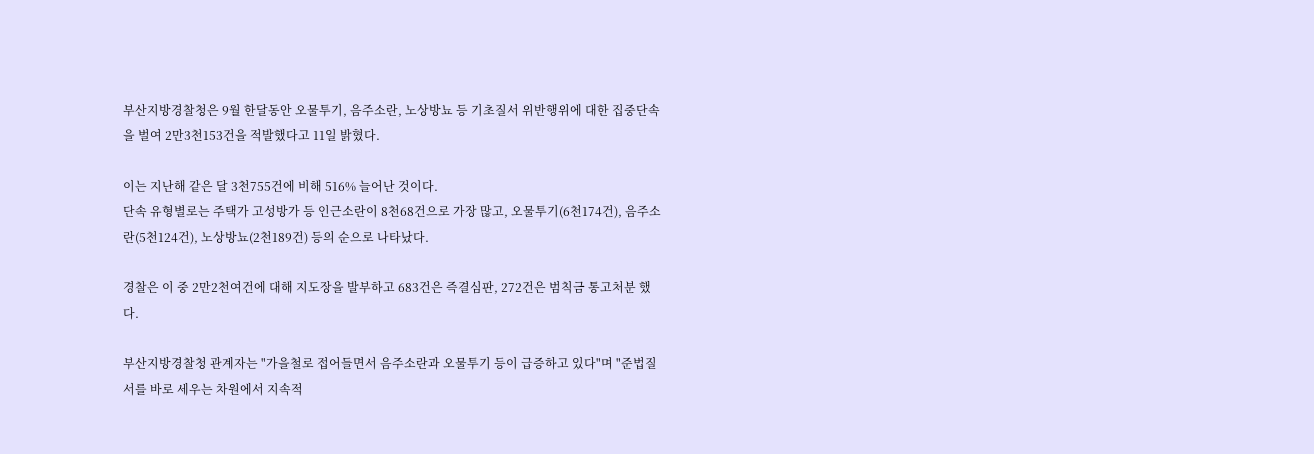부산지방경찰청은 9월 한달동안 오물투기, 음주소란, 노상방뇨 등 기초질서 위반행위에 대한 집중단속을 벌여 2만3천153건을 적발했다고 11일 밝혔다.

이는 지난해 같은 달 3천755건에 비해 516% 늘어난 것이다.
단속 유형별로는 주택가 고성방가 등 인근소란이 8천68건으로 가장 많고, 오물투기(6천174건), 음주소란(5천124건), 노상방뇨(2천189건) 등의 순으로 나타났다.

경찰은 이 중 2만2천여건에 대해 지도장을 발부하고 683건은 즉결심판, 272건은 범칙금 통고처분 했다.

부산지방경찰청 관계자는 "가을철로 접어들면서 음주소란과 오물투기 등이 급증하고 있다"며 "준법질서를 바로 세우는 차원에서 지속적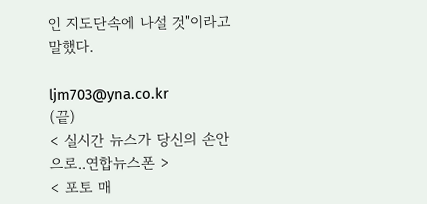인 지도단속에 나설 것"이라고 말했다.

ljm703@yna.co.kr
(끝)
< 실시간 뉴스가 당신의 손안으로..연합뉴스폰 >
< 포토 매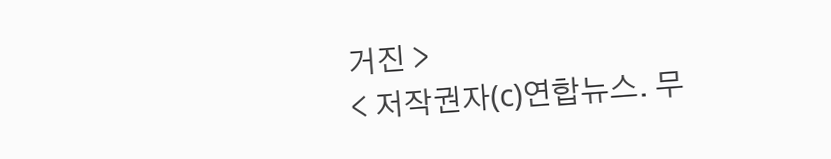거진 >
< 저작권자(c)연합뉴스. 무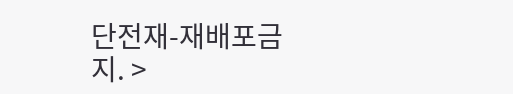단전재-재배포금지. >